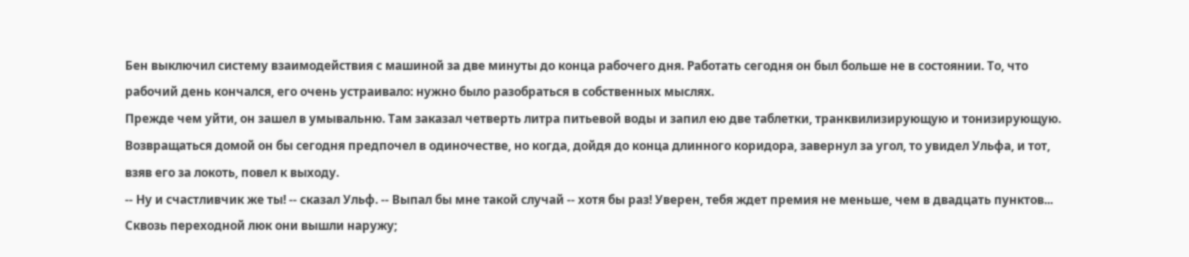Бен выключил систему взаимодействия с машиной за две минуты до конца рабочего дня. Работать сегодня он был больше не в состоянии. То, что рабочий день кончался, его очень устраивало: нужно было разобраться в собственных мыслях.
Прежде чем уйти, он зашел в умывальню. Там заказал четверть литра питьевой воды и запил ею две таблетки, транквилизирующую и тонизирующую.
Возвращаться домой он бы сегодня предпочел в одиночестве, но когда, дойдя до конца длинного коридора, завернул за угол, то увидел Ульфа, и тот, взяв его за локоть, повел к выходу.
-- Ну и счастливчик же ты! -- сказал Ульф. -- Выпал бы мне такой случай -- хотя бы раз! Уверен, тебя ждет премия не меньше, чем в двадцать пунктов...
Сквозь переходной люк они вышли наружу;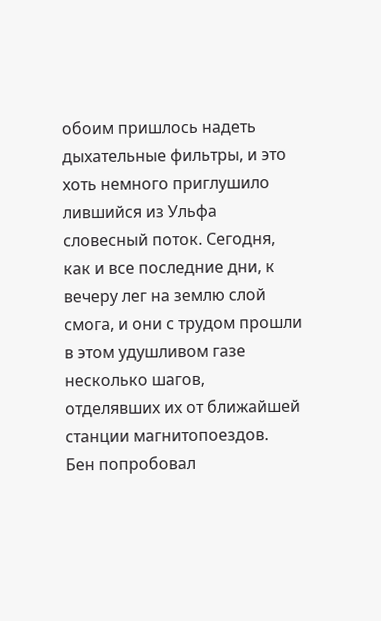обоим пришлось надеть дыхательные фильтры, и это хоть немного приглушило лившийся из Ульфа словесный поток. Сегодня, как и все последние дни, к вечеру лег на землю слой смога, и они с трудом прошли в этом удушливом газе несколько шагов, отделявших их от ближайшей станции магнитопоездов.
Бен попробовал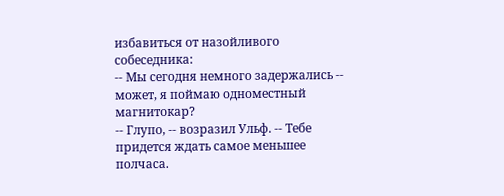избавиться от назойливого собеседника:
-- Мы сегодня немного задержались -- может, я поймаю одноместный магнитокар?
-- Глупо, -- возразил Ульф. -- Тебе придется ждать самое меньшее полчаса.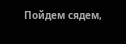Пойдем сядем,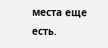места еще есть.